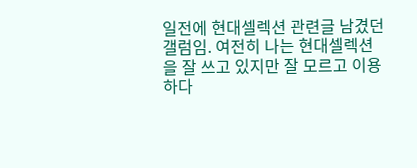일전에 현대셀렉션 관련글 남겼던 갤럼임. 여전히 나는 현대셀렉션을 잘 쓰고 있지만 잘 모르고 이용하다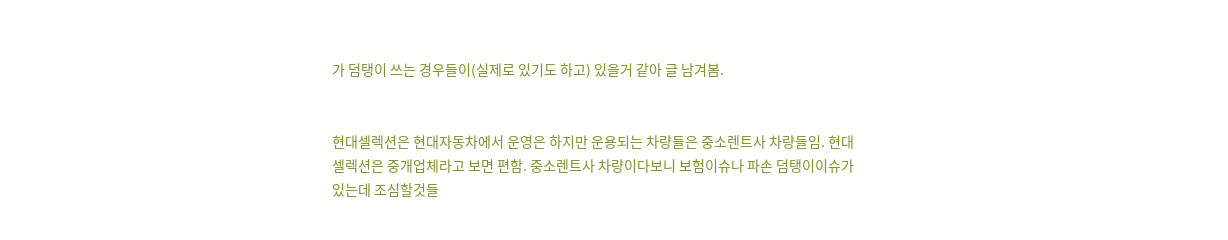가 덤탱이 쓰는 경우들이(실제로 있기도 하고) 있을거 같아 글 남겨봄.


현대셀렉션은 현대자동차에서 운영은 하지만 운용되는 차량들은 중소렌트사 차량들임. 현대셀렉션은 중개업체라고 보면 편함. 중소렌트사 차량이다보니 보험이슈나 파손 덤탱이이슈가 있는데 조심할것들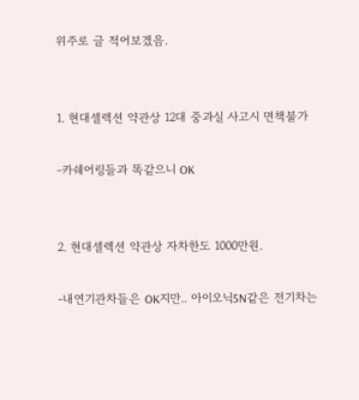위주로 글 적어보겠음.


1. 현대셀렉션 약관상 12대 중과실 사고시 면책불가

-카쉐어링들과 똑같으니 OK


2. 현대셀렉션 약관상 자차한도 1000만원.

-내연기관차들은 OK지만.. 아이오닉5N같은 전기차는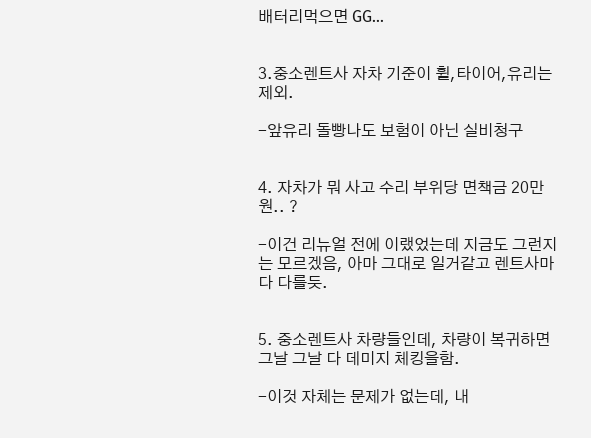배터리먹으면 GG...


3.중소렌트사 자차 기준이 휠,타이어,유리는 제외.

-앞유리 돌빵나도 보험이 아닌 실비청구


4. 자차가 뭐 사고 수리 부위당 면책금 20만원.. ?

-이건 리뉴얼 전에 이랬었는데 지금도 그런지는 모르겠음, 아마 그대로 일거같고 렌트사마다 다를듯.


5. 중소렌트사 차량들인데, 차량이 복귀하면 그날 그날 다 데미지 체킹을함.

-이것 자체는 문제가 없는데, 내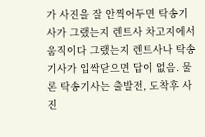가 사진을 잘 안찍어두면 탁송기사가 그랬는지 렌트사 차고지에서 움직이다 그랬는지 렌트사나 탁송기사가 입싹닫으면 답이 없음. 물론 탁송기사는 출발전, 도착후 사진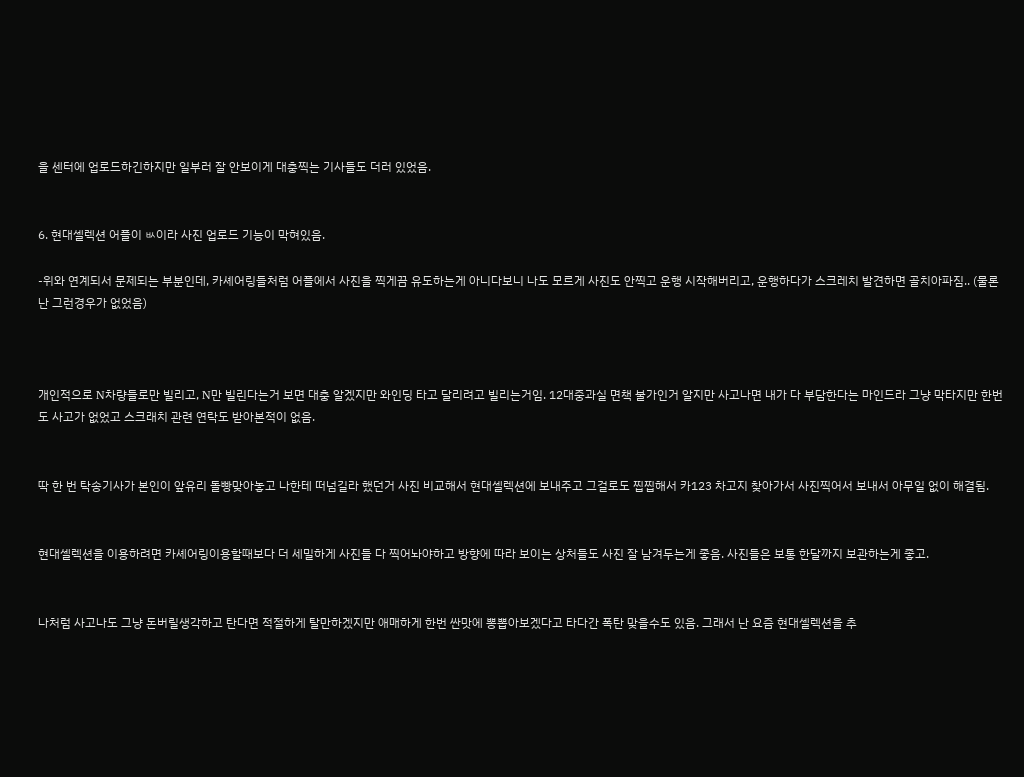을 센터에 업로드하긴하지만 일부러 잘 안보이게 대충찍는 기사들도 더러 있었음.


6. 현대셀렉션 어플이 ㅄ이라 사진 업로드 기능이 막혀있음.

-위와 연계되서 문제되는 부분인데, 카셰어링들처럼 어플에서 사진을 찍게끔 유도하는게 아니다보니 나도 모르게 사진도 안찍고 운행 시작해버리고, 운행하다가 스크레치 발견하면 골치아파짐.. (물론 난 그런경우가 없었음)



개인적으로 N차량들로만 빌리고, N만 빌린다는거 보면 대충 알겠지만 와인딩 타고 달리려고 빌리는거임. 12대중과실 면책 불가인거 알지만 사고나면 내가 다 부담한다는 마인드라 그냥 막타지만 한번도 사고가 없었고 스크래치 관련 연락도 받아본적이 없음.


딱 한 번 탁송기사가 본인이 앞유리 돌빵맞아놓고 나한테 떠넘길라 했던거 사진 비교해서 현대셀렉션에 보내주고 그걸로도 찝찝해서 카123 차고지 찾아가서 사진찍어서 보내서 아무일 없이 해결됨.


현대셀렉션을 이용하려면 카셰어링이용할때보다 더 세밀하게 사진들 다 찍어놔야하고 방향에 따라 보이는 상처들도 사진 잘 남겨두는게 좋음. 사진들은 보통 한달까지 보관하는게 좋고.


나처럼 사고나도 그냥 돈버릴생각하고 탄다면 적절하게 탈만하겠지만 애매하게 한번 싼맛에 뽕뽑아보겠다고 타다간 폭탄 맞을수도 있음. 그래서 난 요즘 현대셀렉션을 추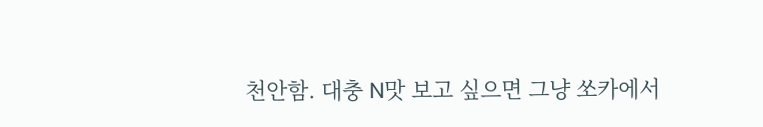천안함. 대충 N맛 보고 싶으면 그냥 쏘카에서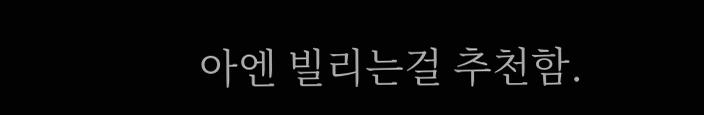아엔 빌리는걸 추천함.